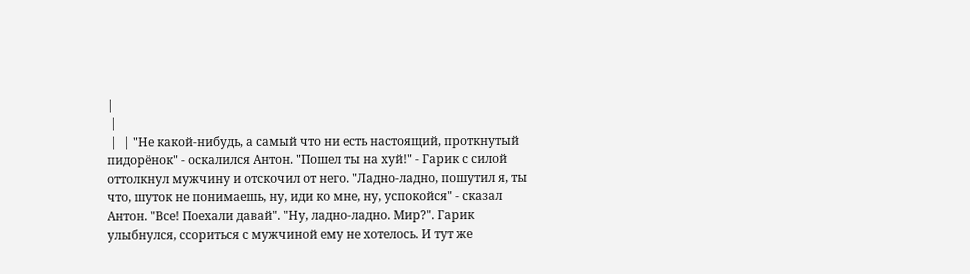|
 |
 |  | "Не какой-нибудь, а самый что ни есть настоящий, проткнутый пидорёнок" - оскалился Антон. "Пошел ты на хуй!" - Гарик с силой оттолкнул мужчину и отскочил от него. "Ладно-ладно, пошутил я, ты что, шуток не понимаешь, ну, иди ко мне, ну, успокойся" - сказал Антон. "Все! Поехали давай". "Ну, ладно-ладно. Мир?". Гарик улыбнулся, ссориться с мужчиной ему не хотелось. И тут же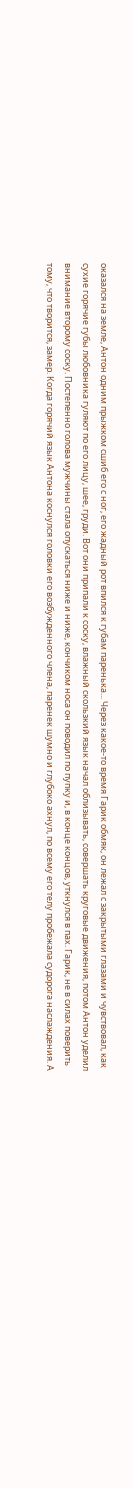оказался на земле, Антон одним прыжком сшиб его с ног, его жадный рот впился к губам паренька... Через какое-то время Гарик обмяк, он лежал с закрытыми глазами и чувствовал, как сухие горячие губы любовника гуляют по его лицу, шее, груди. Вот они припали к соску, влажный скользкий язык начал облизывать, совершать круговые движения, потом Антон уделил внимание второму соску. Постепенно голова мужчины стала опускаться ниже и ниже, кончиком носа он поводил по пупку и, в конце концов, уткнулся в пах. Гарик, не в силах поверить тому, что творится, замер. Когда горячий язык Антона коснулся головки его возбужденного члена, паренек шумно и глубоко ахнул, по всему его телу пробежала судорога наслаждения. А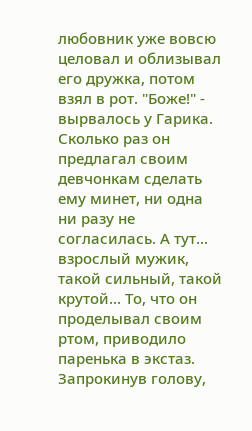любовник уже вовсю целовал и облизывал его дружка, потом взял в рот. "Боже!" - вырвалось у Гарика. Сколько раз он предлагал своим девчонкам сделать ему минет, ни одна ни разу не согласилась. А тут... взрослый мужик, такой сильный, такой крутой... То, что он проделывал своим ртом, приводило паренька в экстаз. Запрокинув голову,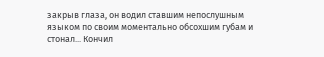закрыв глаза, он водил ставшим непослушным языком по своим моментально обсохшим губам и стонал... Кончил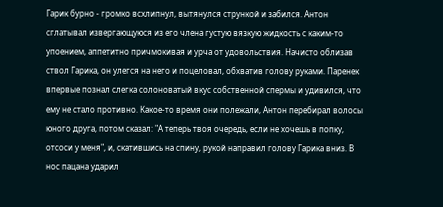Гарик бурно - громко всхлипнул, вытянулся стрункой и забился. Антон сглатывал извергающуюся из его члена густую вязкую жидкость с каким-то упоением, аппетитно причмокивая и урча от удовольствия. Начисто облизав ствол Гарика, он улегся на него и поцеловал, обхватив голову руками. Паренек впервые познал слегка солоноватый вкус собственной спермы и удивился, что ему не стало противно. Какое-то время они полежали, Антон перебирал волосы юного друга, потом сказал: "А теперь твоя очередь, если не хочешь в попку, отсоси у меня", и, скатившись на спину, рукой направил голову Гарика вниз. В нос пацана ударил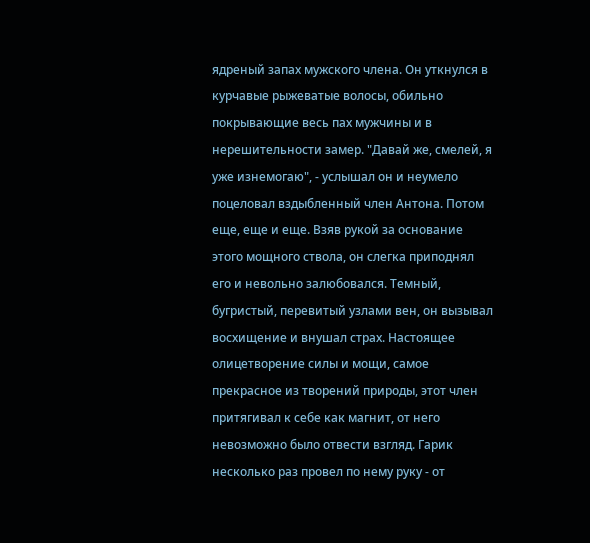ядреный запах мужского члена. Он уткнулся в курчавые рыжеватые волосы, обильно покрывающие весь пах мужчины и в нерешительности замер. "Давай же, смелей, я уже изнемогаю", - услышал он и неумело поцеловал вздыбленный член Антона. Потом еще, еще и еще. Взяв рукой за основание этого мощного ствола, он слегка приподнял его и невольно залюбовался. Темный, бугристый, перевитый узлами вен, он вызывал восхищение и внушал страх. Настоящее олицетворение силы и мощи, самое прекрасное из творений природы, этот член притягивал к себе как магнит, от него невозможно было отвести взгляд. Гарик несколько раз провел по нему руку - от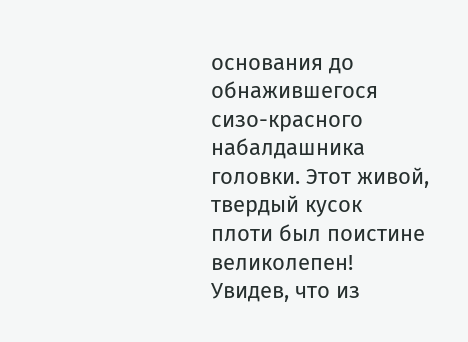основания до обнажившегося сизо-красного набалдашника головки. Этот живой, твердый кусок плоти был поистине великолепен! Увидев, что из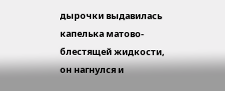дырочки выдавилась капелька матово-блестящей жидкости, он нагнулся и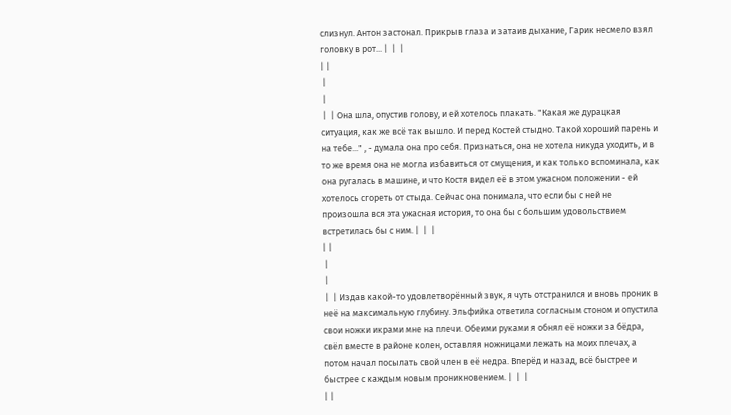слизнул. Антон застонал. Прикрыв глаза и затаив дыхание, Гарик несмело взял головку в рот... |  |  |
| |
 |
 |
 |  | Она шла, опустив голову, и ей хотелось плакать. "Какая же дурацкая ситуация, как же всё так вышло. И перед Костей стыдно. Такой хороший парень и на тебе..." , - думала она про себя. Признаться, она не хотела никуда уходить, и в то же время она не могла избавиться от смущения, и как только вспоминала, как она ругалась в машине, и что Костя видел её в этом ужасном положении - ей хотелось сгореть от стыда. Сейчас она понимала, что если бы с ней не произошла вся эта ужасная история, то она бы с большим удовольствием встретилась бы с ним. |  |  |
| |
 |
 |
 |  | Издав какой-то удовлетворённый звук, я чуть отстранился и вновь проник в неё на максимальную глубину. Эльфийка ответила согласным стоном и опустила свои ножки икрами мне на плечи. Обеими руками я обнял её ножки за бёдра, свёл вместе в районе колен, оставляя ножницами лежать на моих плечах, а потом начал посылать свой член в её недра. Вперёд и назад, всё быстрее и быстрее с каждым новым проникновением. |  |  |
| |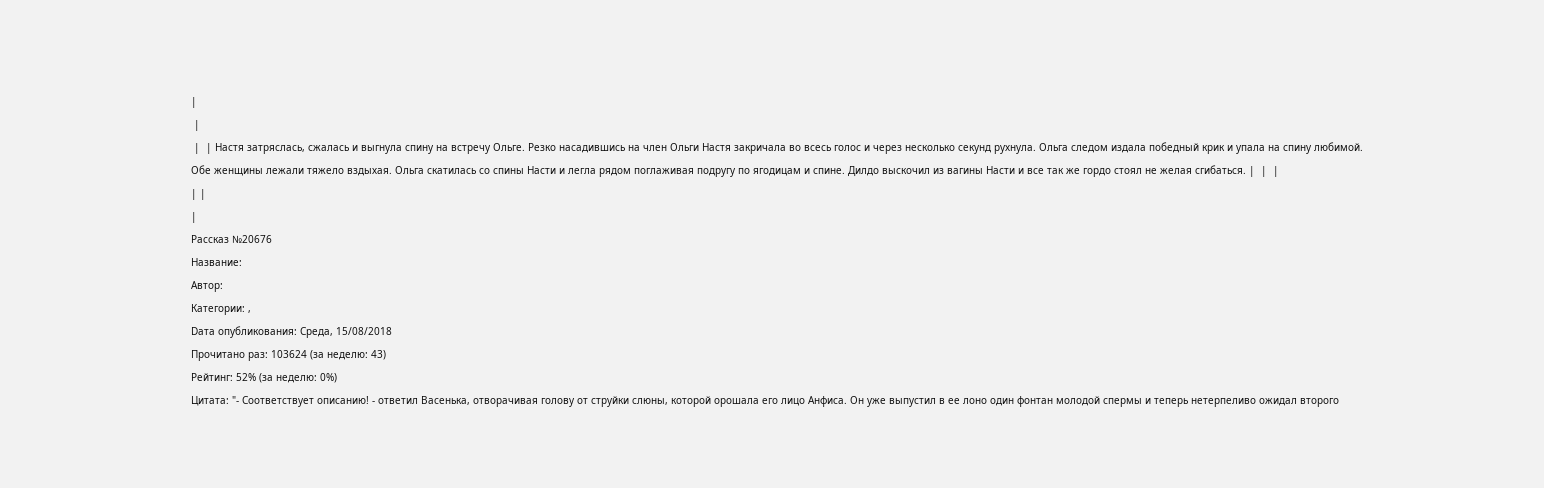|
 |
 |  | Настя затряслась, сжалась и выгнула спину на встречу Ольге. Резко насадившись на член Ольги Настя закричала во всесь голос и через несколько секунд рухнула. Ольга следом издала победный крик и упала на спину любимой. Обе женщины лежали тяжело вздыхая. Ольга скатилась со спины Насти и легла рядом поглаживая подругу по ягодицам и спине. Дилдо выскочил из вагины Насти и все так же гордо стоял не желая сгибаться. |  |  |
| |
|
Рассказ №20676
Название:
Автор:
Категории: ,
Dата опубликования: Среда, 15/08/2018
Прочитано раз: 103624 (за неделю: 43)
Рейтинг: 52% (за неделю: 0%)
Цитата: "- Соответствует описанию! - ответил Васенька, отворачивая голову от струйки слюны, которой орошала его лицо Анфиса. Он уже выпустил в ее лоно один фонтан молодой спермы и теперь нетерпеливо ожидал второго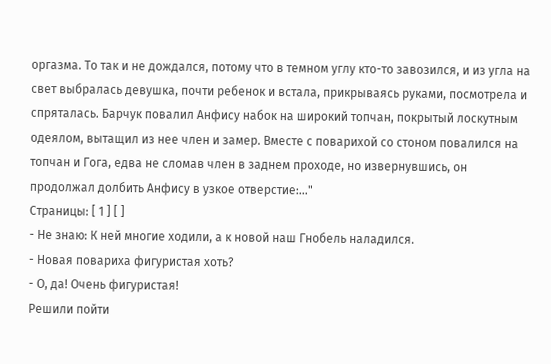оргазма. То так и не дождался, потому что в темном углу кто-то завозился, и из угла на свет выбралась девушка, почти ребенок и встала, прикрываясь руками, посмотрела и спряталась. Барчук повалил Анфису набок на широкий топчан, покрытый лоскутным одеялом, вытащил из нее член и замер. Вместе с поварихой со стоном повалился на топчан и Гога, едва не сломав член в заднем проходе, но извернувшись, он продолжал долбить Анфису в узкое отверстие:..."
Страницы: [ 1 ] [ ]
- Не знаю: К ней многие ходили, а к новой наш Гнобель наладился.
- Новая повариха фигуристая хоть?
- О, да! Очень фигуристая!
Решили пойти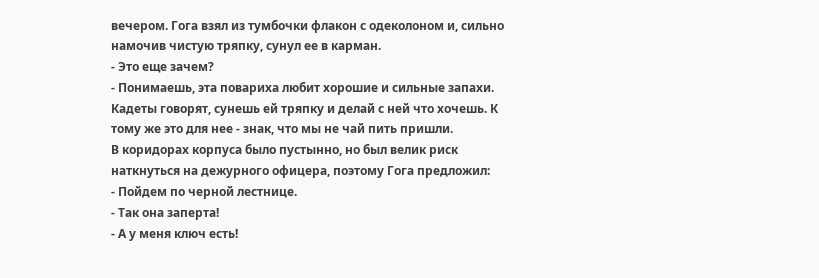вечером. Гога взял из тумбочки флакон с одеколоном и, сильно намочив чистую тряпку, сунул ее в карман.
- Это еще зачем?
- Понимаешь, эта повариха любит хорошие и сильные запахи. Кадеты говорят, сунешь ей тряпку и делай с ней что хочешь. К тому же это для нее - знак, что мы не чай пить пришли.
В коридорах корпуса было пустынно, но был велик риск наткнуться на дежурного офицера, поэтому Гога предложил:
- Пойдем по черной лестнице.
- Так она заперта!
- А у меня ключ есть!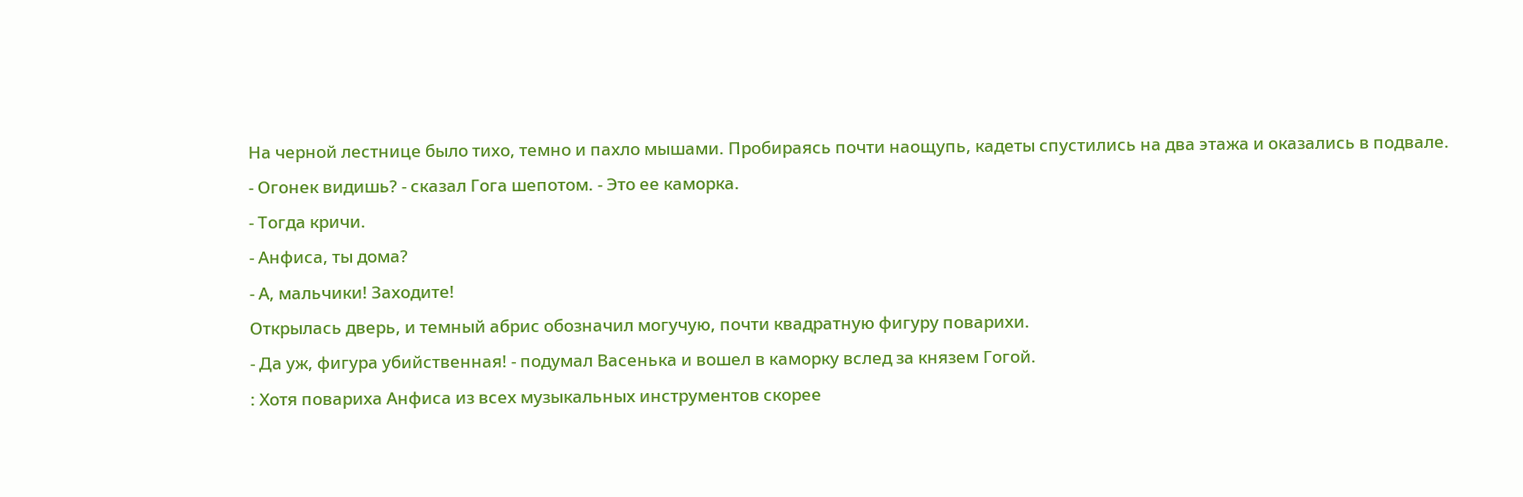На черной лестнице было тихо, темно и пахло мышами. Пробираясь почти наощупь, кадеты спустились на два этажа и оказались в подвале.
- Огонек видишь? - сказал Гога шепотом. - Это ее каморка.
- Тогда кричи.
- Анфиса, ты дома?
- А, мальчики! Заходите!
Открылась дверь, и темный абрис обозначил могучую, почти квадратную фигуру поварихи.
- Да уж, фигура убийственная! - подумал Васенька и вошел в каморку вслед за князем Гогой.
: Хотя повариха Анфиса из всех музыкальных инструментов скорее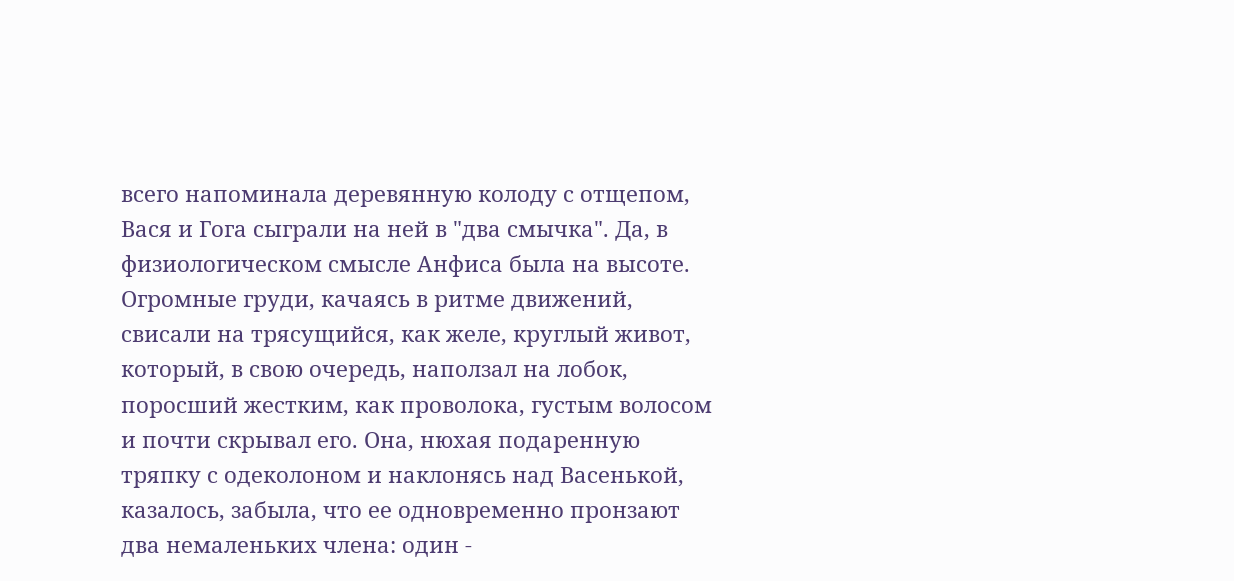всего напоминала деревянную колоду с отщепом, Вася и Гога сыграли на ней в "два смычка". Да, в физиологическом смысле Анфиса была на высоте. Огромные груди, качаясь в ритме движений, свисали на трясущийся, как желе, круглый живот, который, в свою очередь, наползал на лобок, поросший жестким, как проволока, густым волосом и почти скрывал его. Она, нюхая подаренную тряпку с одеколоном и наклонясь над Васенькой, казалось, забыла, что ее одновременно пронзают два немаленьких члена: один -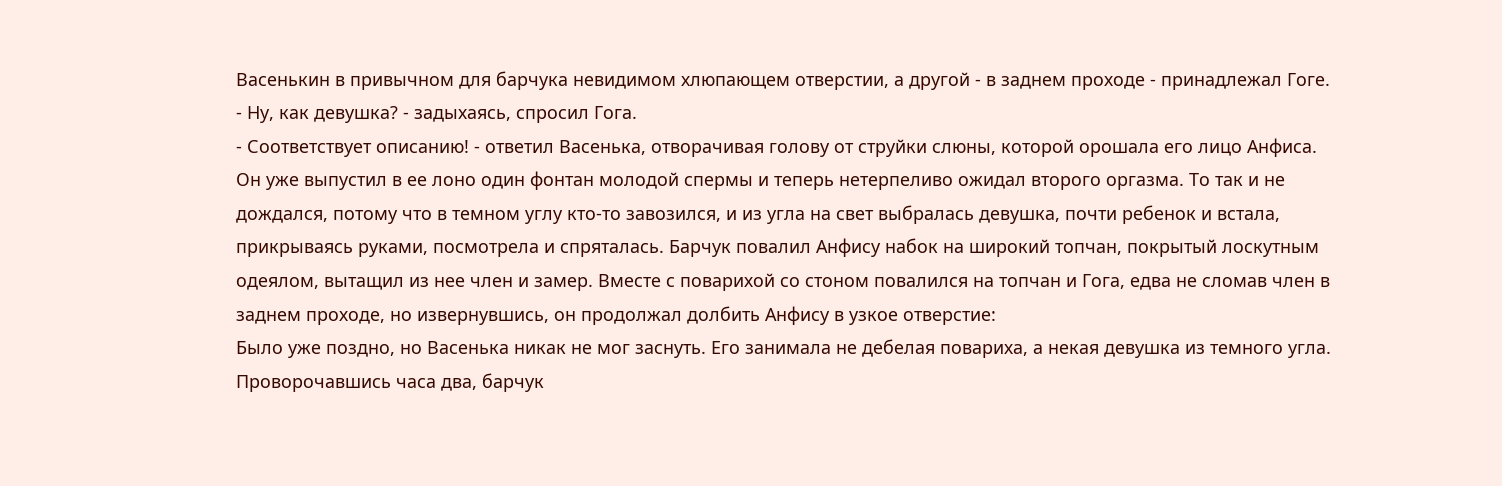Васенькин в привычном для барчука невидимом хлюпающем отверстии, а другой - в заднем проходе - принадлежал Гоге.
- Ну, как девушка? - задыхаясь, спросил Гога.
- Соответствует описанию! - ответил Васенька, отворачивая голову от струйки слюны, которой орошала его лицо Анфиса. Он уже выпустил в ее лоно один фонтан молодой спермы и теперь нетерпеливо ожидал второго оргазма. То так и не дождался, потому что в темном углу кто-то завозился, и из угла на свет выбралась девушка, почти ребенок и встала, прикрываясь руками, посмотрела и спряталась. Барчук повалил Анфису набок на широкий топчан, покрытый лоскутным одеялом, вытащил из нее член и замер. Вместе с поварихой со стоном повалился на топчан и Гога, едва не сломав член в заднем проходе, но извернувшись, он продолжал долбить Анфису в узкое отверстие:
Было уже поздно, но Васенька никак не мог заснуть. Его занимала не дебелая повариха, а некая девушка из темного угла. Проворочавшись часа два, барчук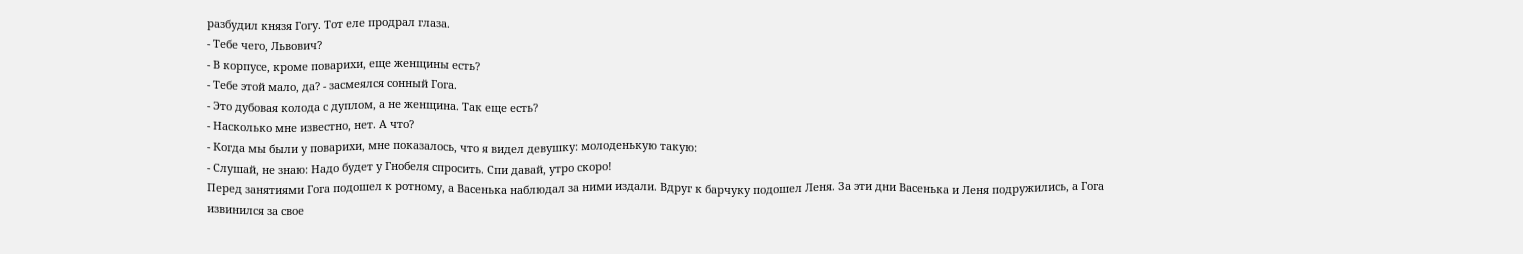разбудил князя Гогу. Тот еле продрал глаза.
- Тебе чего, Львович?
- В корпусе, кроме поварихи, еще женщины есть?
- Тебе этой мало, да? - засмеялся сонный Гога.
- Это дубовая колода с дуплом, а не женщина. Так еще есть?
- Насколько мне известно, нет. А что?
- Когда мы были у поварихи, мне показалось, что я видел девушку: молоденькую такую:
- Слушай, не знаю: Надо будет у Гнобеля спросить. Спи давай, утро скоро!
Перед занятиями Гога подошел к ротному, а Васенька наблюдал за ними издали. Вдруг к барчуку подошел Леня. За эти дни Васенька и Леня подружились, а Гога извинился за свое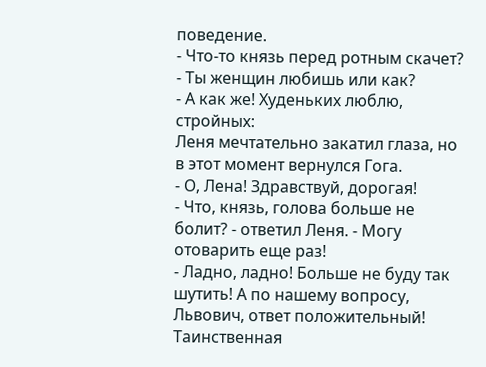поведение.
- Что-то князь перед ротным скачет?
- Ты женщин любишь или как?
- А как же! Худеньких люблю, стройных:
Леня мечтательно закатил глаза, но в этот момент вернулся Гога.
- О, Лена! Здравствуй, дорогая!
- Что, князь, голова больше не болит? - ответил Леня. - Могу отоварить еще раз!
- Ладно, ладно! Больше не буду так шутить! А по нашему вопросу, Львович, ответ положительный! Таинственная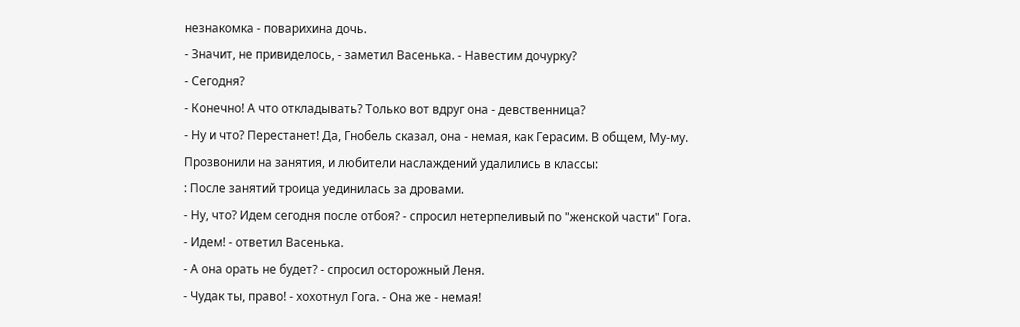незнакомка - поварихина дочь.
- Значит, не привиделось, - заметил Васенька. - Навестим дочурку?
- Сегодня?
- Конечно! А что откладывать? Только вот вдруг она - девственница?
- Ну и что? Перестанет! Да, Гнобель сказал, она - немая, как Герасим. В общем, Му-му.
Прозвонили на занятия, и любители наслаждений удалились в классы:
: После занятий троица уединилась за дровами.
- Ну, что? Идем сегодня после отбоя? - спросил нетерпеливый по "женской части" Гога.
- Идем! - ответил Васенька.
- А она орать не будет? - спросил осторожный Леня.
- Чудак ты, право! - хохотнул Гога. - Она же - немая!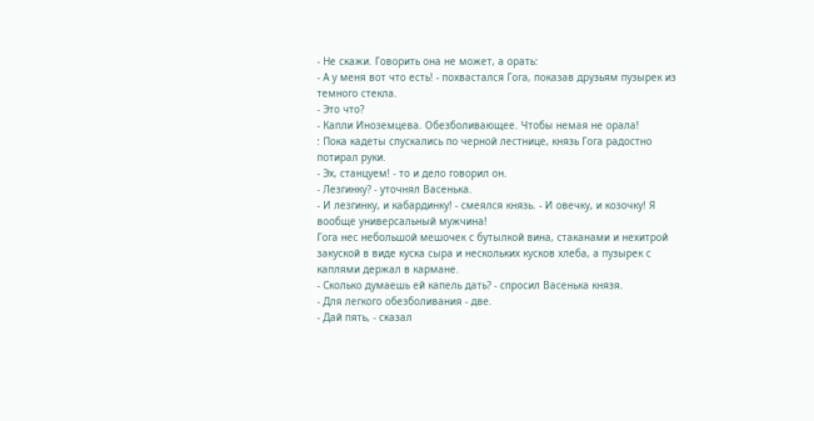- Не скажи. Говорить она не может, а орать:
- А у меня вот что есть! - похвастался Гога, показав друзьям пузырек из темного стекла.
- Это что?
- Капли Иноземцева. Обезболивающее. Чтобы немая не орала!
: Пока кадеты спускались по черной лестнице, князь Гога радостно потирал руки.
- Эх, станцуем! - то и дело говорил он.
- Лезгинку? - уточнял Васенька.
- И лезгинку, и кабардинку! - смеялся князь. - И овечку, и козочку! Я вообще универсальный мужчина!
Гога нес небольшой мешочек с бутылкой вина, стаканами и нехитрой закуской в виде куска сыра и нескольких кусков хлеба, а пузырек с каплями держал в кармане.
- Сколько думаешь ей капель дать? - спросил Васенька князя.
- Для легкого обезболивания - две.
- Дай пять, - сказал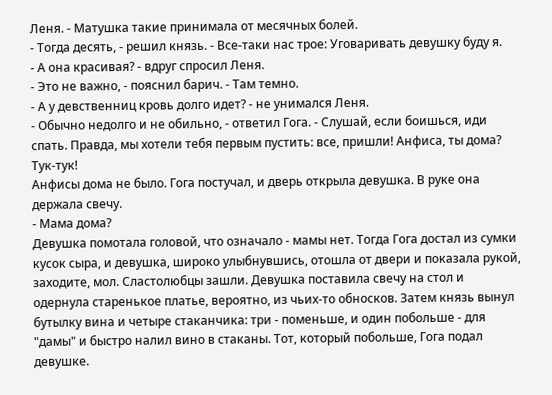Леня. - Матушка такие принимала от месячных болей.
- Тогда десять, - решил князь. - Все-таки нас трое: Уговаривать девушку буду я.
- А она красивая? - вдруг спросил Леня.
- Это не важно, - пояснил барич. - Там темно.
- А у девственниц кровь долго идет? - не унимался Леня.
- Обычно недолго и не обильно, - ответил Гога. - Слушай, если боишься, иди спать. Правда, мы хотели тебя первым пустить: все, пришли! Анфиса, ты дома? Тук-тук!
Анфисы дома не было. Гога постучал, и дверь открыла девушка. В руке она держала свечу.
- Мама дома?
Девушка помотала головой, что означало - мамы нет. Тогда Гога достал из сумки кусок сыра, и девушка, широко улыбнувшись, отошла от двери и показала рукой, заходите, мол. Сластолюбцы зашли. Девушка поставила свечу на стол и одернула старенькое платье, вероятно, из чьих-то обносков. Затем князь вынул бутылку вина и четыре стаканчика: три - поменьше, и один побольше - для "дамы" и быстро налил вино в стаканы. Тот, который побольше, Гога подал девушке.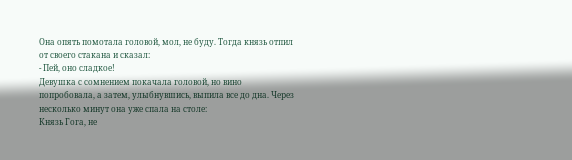Она опять помотала головой, мол, не буду. Тогда князь отпил от своего стакана и сказал:
- Пей, оно сладкое!
Девушка с сомнением покачала головой, но вино попробовала, а затем, улыбнувшись, выпила все до дна. Через несколько минут она уже спала на столе:
Князь Гога, не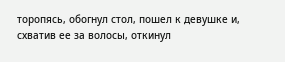торопясь, обогнул стол, пошел к девушке и, схватив ее за волосы, откинул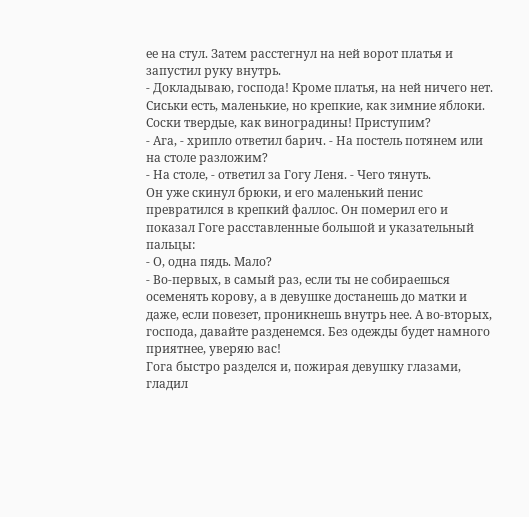ее на стул. Затем расстегнул на ней ворот платья и запустил руку внутрь.
- Докладываю, господа! Кроме платья, на ней ничего нет. Сиськи есть, маленькие, но крепкие, как зимние яблоки. Соски твердые, как виноградины! Приступим?
- Ага, - хрипло ответил барич. - На постель потянем или на столе разложим?
- На столе, - ответил за Гогу Леня. - Чего тянуть.
Он уже скинул брюки, и его маленький пенис превратился в крепкий фаллос. Он померил его и показал Гоге расставленные большой и указательный пальцы:
- О, одна пядь. Мало?
- Во-первых, в самый раз, если ты не собираешься осеменять корову, а в девушке достанешь до матки и даже, если повезет, проникнешь внутрь нее. А во-вторых, господа, давайте разденемся. Без одежды будет намного приятнее, уверяю вас!
Гога быстро разделся и, пожирая девушку глазами, гладил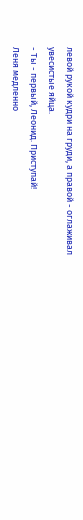левой рукой кудри на груди, а правой - оглаживал увесистые яйца.
- Ты - первый, Леонид. Приступай!
Леня медленно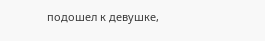подошел к девушке,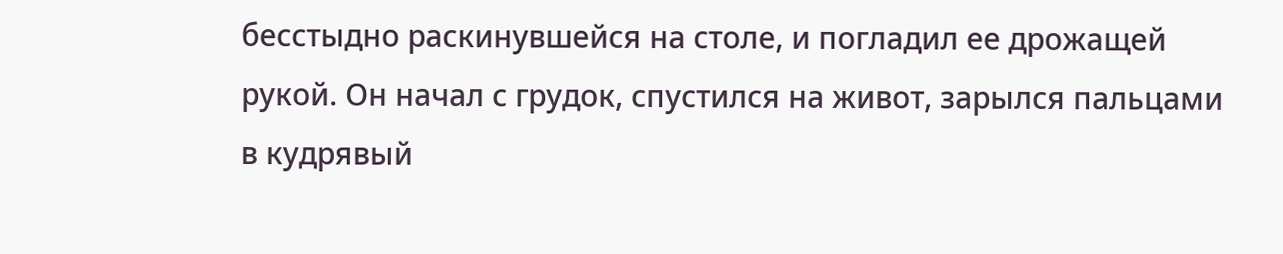бесстыдно раскинувшейся на столе, и погладил ее дрожащей рукой. Он начал с грудок, спустился на живот, зарылся пальцами в кудрявый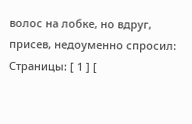волос на лобке, но вдруг, присев, недоуменно спросил:
Страницы: [ 1 ] [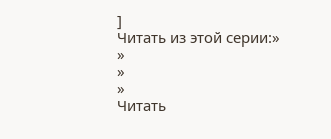]
Читать из этой серии:»
»
»
»
Читать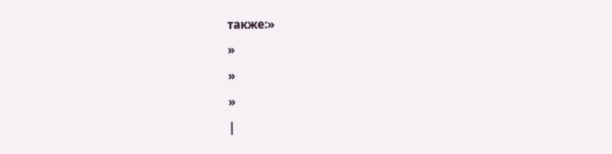также:»
»
»
»
|